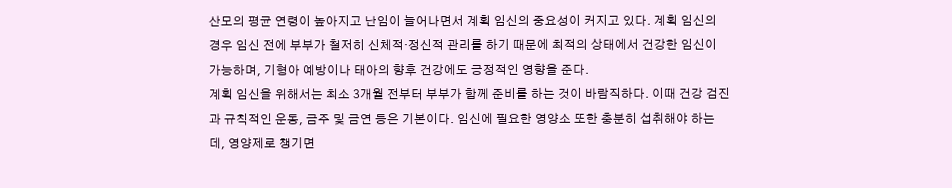산모의 평균 연령이 높아지고 난임이 늘어나면서 계획 임신의 중요성이 커지고 있다. 계획 임신의 경우 임신 전에 부부가 철저히 신체적·정신적 관리를 하기 때문에 최적의 상태에서 건강한 임신이 가능하며, 기형아 예방이나 태아의 향후 건강에도 긍정적인 영향을 준다.
계획 임신을 위해서는 최소 3개월 전부터 부부가 함께 준비를 하는 것이 바람직하다. 이때 건강 검진과 규칙적인 운동, 금주 및 금연 등은 기본이다. 임신에 필요한 영양소 또한 충분히 섭취해야 하는데, 영양제로 챙기면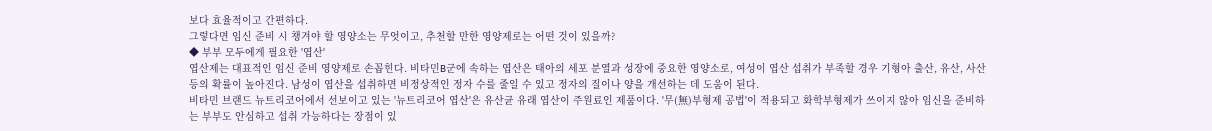보다 효율적이고 간편하다.
그렇다면 임신 준비 시 챙겨야 할 영양소는 무엇이고, 추천할 만한 영양제로는 어떤 것이 있을까?
◆ 부부 모두에게 필요한 '엽산'
엽산제는 대표적인 임신 준비 영양제로 손꼽힌다. 비타민B군에 속하는 엽산은 태아의 세포 분열과 성장에 중요한 영양소로, 여성이 엽산 섭취가 부족할 경우 기형아 출산, 유산, 사산 등의 확률이 높아진다. 남성이 엽산을 섭취하면 비정상적인 정자 수를 줄일 수 있고 정자의 질이나 양을 개선하는 데 도움이 된다.
비타민 브랜드 뉴트리코어에서 선보이고 있는 '뉴트리코어 엽산'은 유산균 유래 엽산이 주원료인 제품이다. '무(無)부형제 공법'이 적용되고 화학부형제가 쓰이지 않아 임신을 준비하는 부부도 안심하고 섭취 가능하다는 장점이 있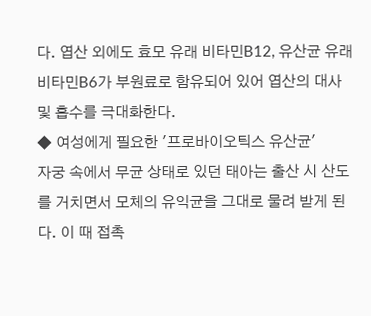다. 엽산 외에도 효모 유래 비타민B12, 유산균 유래 비타민B6가 부원료로 함유되어 있어 엽산의 대사 및 흡수를 극대화한다.
◆ 여성에게 필요한 '프로바이오틱스 유산균'
자궁 속에서 무균 상태로 있던 태아는 출산 시 산도를 거치면서 모체의 유익균을 그대로 물려 받게 된다. 이 때 접촉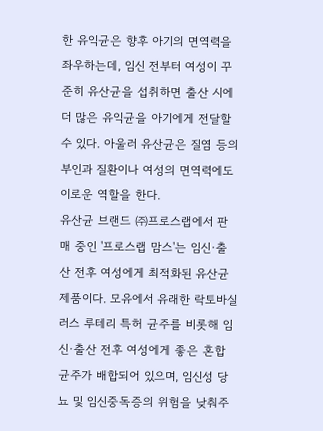한 유익균은 향후 아기의 면역력을 좌우하는데, 임신 전부터 여성이 꾸준히 유산균을 섭취하면 출산 시에 더 많은 유익균을 아기에게 전달할 수 있다. 아울러 유산균은 질염 등의 부인과 질환이나 여성의 면역력에도 이로운 역할을 한다.
유산균 브랜드 ㈜프로스랩에서 판매 중인 '프로스랩 맘스'는 임신·출산 전후 여성에게 최적화된 유산균 제품이다. 모유에서 유래한 락토바실러스 루테리 특허 균주를 비롯해 임신·출산 전후 여성에게 좋은 혼합균주가 배합되어 있으며, 임신성 당뇨 및 임신중독증의 위험을 낮춰주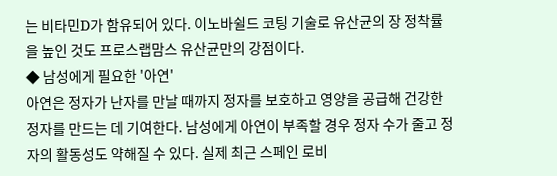는 비타민D가 함유되어 있다. 이노바쉴드 코팅 기술로 유산균의 장 정착률을 높인 것도 프로스랩맘스 유산균만의 강점이다.
◆ 남성에게 필요한 '아연'
아연은 정자가 난자를 만날 때까지 정자를 보호하고 영양을 공급해 건강한 정자를 만드는 데 기여한다. 남성에게 아연이 부족할 경우 정자 수가 줄고 정자의 활동성도 약해질 수 있다. 실제 최근 스페인 로비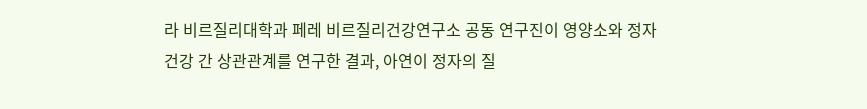라 비르질리대학과 페레 비르질리건강연구소 공동 연구진이 영양소와 정자 건강 간 상관관계를 연구한 결과, 아연이 정자의 질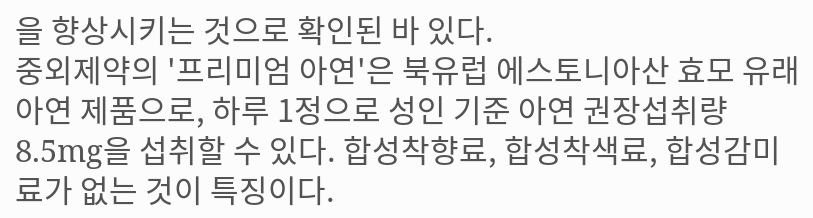을 향상시키는 것으로 확인된 바 있다.
중외제약의 '프리미엄 아연'은 북유럽 에스토니아산 효모 유래 아연 제품으로, 하루 1정으로 성인 기준 아연 권장섭취량 8.5mg을 섭취할 수 있다. 합성착향료, 합성착색료, 합성감미료가 없는 것이 특징이다.